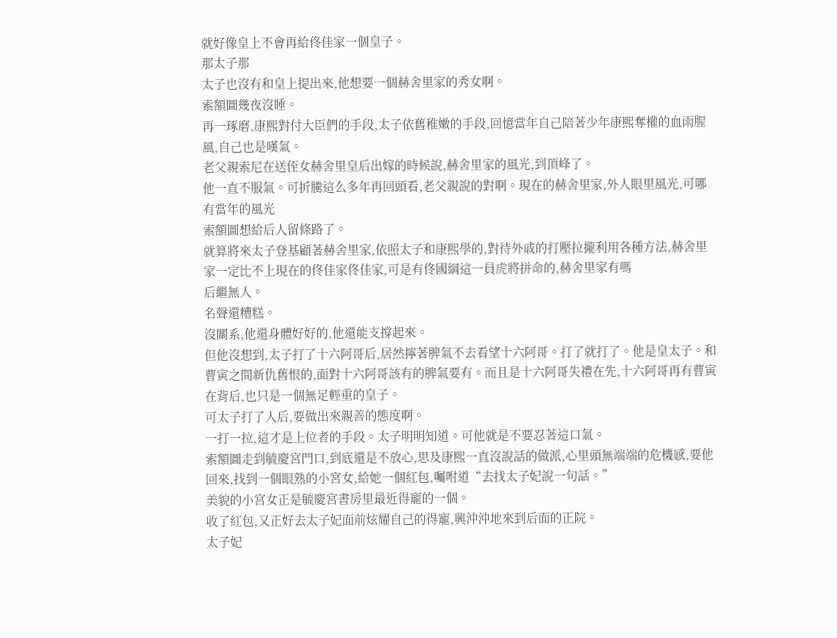就好像皇上不會再給佟佳家一個皇子。
那太子那
太子也沒有和皇上提出來,他想要一個赫舍里家的秀女啊。
索額圖幾夜沒睡。
再一琢磨,康熙對付大臣們的手段,太子依舊稚嫩的手段,回憶當年自己陪著少年康熙奪權的血雨腥風,自己也是嘆氣。
老父親索尼在送侄女赫舍里皇后出嫁的時候說,赫舍里家的風光,到頂峰了。
他一直不服氣。可折騰這么多年再回頭看,老父親說的對啊。現在的赫舍里家,外人眼里風光,可哪有當年的風光
索額圖想給后人留條路了。
就算將來太子登基顧著赫舍里家,依照太子和康熙學的,對待外戚的打壓拉攏利用各種方法,赫舍里家一定比不上現在的佟佳家佟佳家,可是有佟國綱這一員虎將拼命的,赫舍里家有嗎
后繼無人。
名聲還糟糕。
沒關系,他還身體好好的,他還能支撐起來。
但他沒想到,太子打了十六阿哥后,居然擰著脾氣不去看望十六阿哥。打了就打了。他是皇太子。和曹寅之間新仇舊恨的,面對十六阿哥該有的脾氣要有。而且是十六阿哥失禮在先,十六阿哥再有曹寅在背后,也只是一個無足輕重的皇子。
可太子打了人后,要做出來親善的態度啊。
一打一拉,這才是上位者的手段。太子明明知道。可他就是不要忍著這口氣。
索額圖走到毓慶宮門口,到底還是不放心,思及康熙一直沒說話的做派,心里頭無端端的危機感,要他回來,找到一個眼熟的小宮女,給她一個紅包,囑咐道“去找太子妃說一句話。”
美貌的小宮女正是毓慶宮書房里最近得寵的一個。
收了紅包,又正好去太子妃面前炫耀自己的得寵,興沖沖地來到后面的正院。
太子妃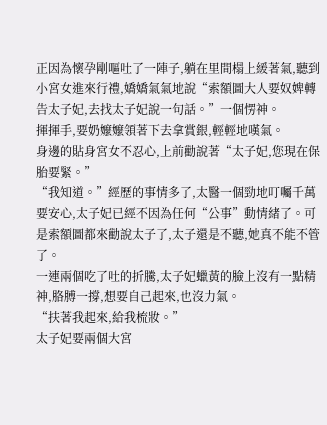正因為懷孕剛嘔吐了一陣子,躺在里間榻上緩著氣,聽到小宮女進來行禮,嬌嬌氣氣地說“索額圖大人要奴婢轉告太子妃,去找太子妃說一句話。”一個愣神。
揮揮手,要奶嬤嬤領著下去拿賞銀,輕輕地嘆氣。
身邊的貼身宮女不忍心,上前勸說著“太子妃,您現在保胎要緊。”
“我知道。”經歷的事情多了,太醫一個勁地叮囑千萬要安心,太子妃已經不因為任何“公事”動情緒了。可是索額圖都來勸說太子了,太子還是不聽,她真不能不管了。
一連兩個吃了吐的折騰,太子妃蠟黃的臉上沒有一點精神,胳膊一撐,想要自己起來,也沒力氣。
“扶著我起來,給我梳妝。”
太子妃要兩個大宮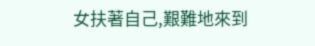女扶著自己,艱難地來到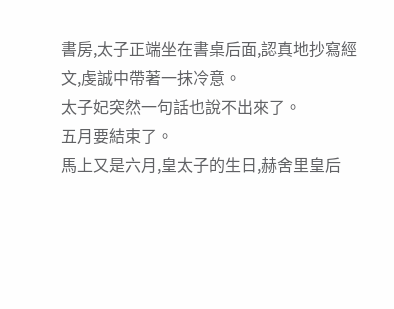書房,太子正端坐在書桌后面,認真地抄寫經文,虔誠中帶著一抹冷意。
太子妃突然一句話也說不出來了。
五月要結束了。
馬上又是六月,皇太子的生日,赫舍里皇后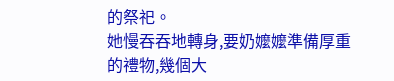的祭祀。
她慢吞吞地轉身,要奶嬤嬤準備厚重的禮物,幾個大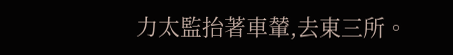力太監抬著車輦,去東三所。